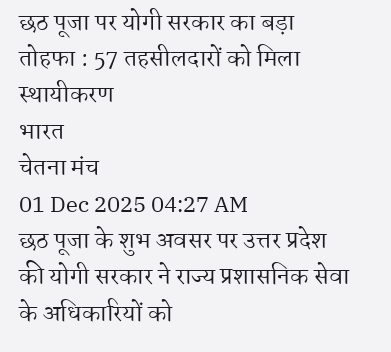छठ पूजा पर योगी सरकार का बड़ा तोहफा : 57 तहसीलदारों को मिला स्थायीकरण
भारत
चेतना मंच
01 Dec 2025 04:27 AM
छठ पूजा के शुभ अवसर पर उत्तर प्रदेश की योगी सरकार ने राज्य प्रशासनिक सेवा के अधिकारियों को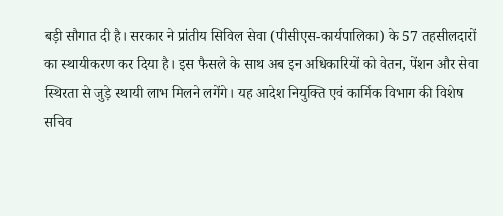बड़ी सौगात दी है। सरकार ने प्रांतीय सिविल सेवा (पीसीएस-कार्यपालिका) के 57 तहसीलदारों का स्थायीकरण कर दिया है। इस फैसले के साथ अब इन अधिकारियों को वेतन, पेंशन और सेवा स्थिरता से जुड़े स्थायी लाभ मिलने लगेंगे। यह आदेश नियुक्ति एवं कार्मिक विभाग की विशेष सचिव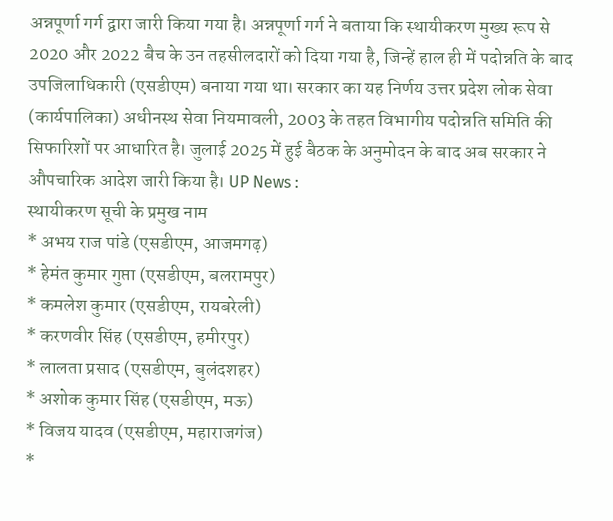अन्नपूर्णा गर्ग द्वारा जारी किया गया है। अन्नपूर्णा गर्ग ने बताया कि स्थायीकरण मुख्य रूप से 2020 और 2022 बैच के उन तहसीलदारों को दिया गया है, जिन्हें हाल ही में पदोन्नति के बाद उपजिलाधिकारी (एसडीएम) बनाया गया था। सरकार का यह निर्णय उत्तर प्रदेश लोक सेवा (कार्यपालिका) अधीनस्थ सेवा नियमावली, 2003 के तहत विभागीय पदोन्नति समिति की सिफारिशों पर आधारित है। जुलाई 2025 में हुई बैठक के अनुमोदन के बाद अब सरकार ने औपचारिक आदेश जारी किया है। UP News :
स्थायीकरण सूची के प्रमुख नाम
* अभय राज पांडे (एसडीएम, आजमगढ़)
* हेमंत कुमार गुप्ता (एसडीएम, बलरामपुर)
* कमलेश कुमार (एसडीएम, रायबरेली)
* करणवीर सिंह (एसडीएम, हमीरपुर)
* लालता प्रसाद (एसडीएम, बुलंदशहर)
* अशोक कुमार सिंह (एसडीएम, मऊ)
* विजय यादव (एसडीएम, महाराजगंज)
*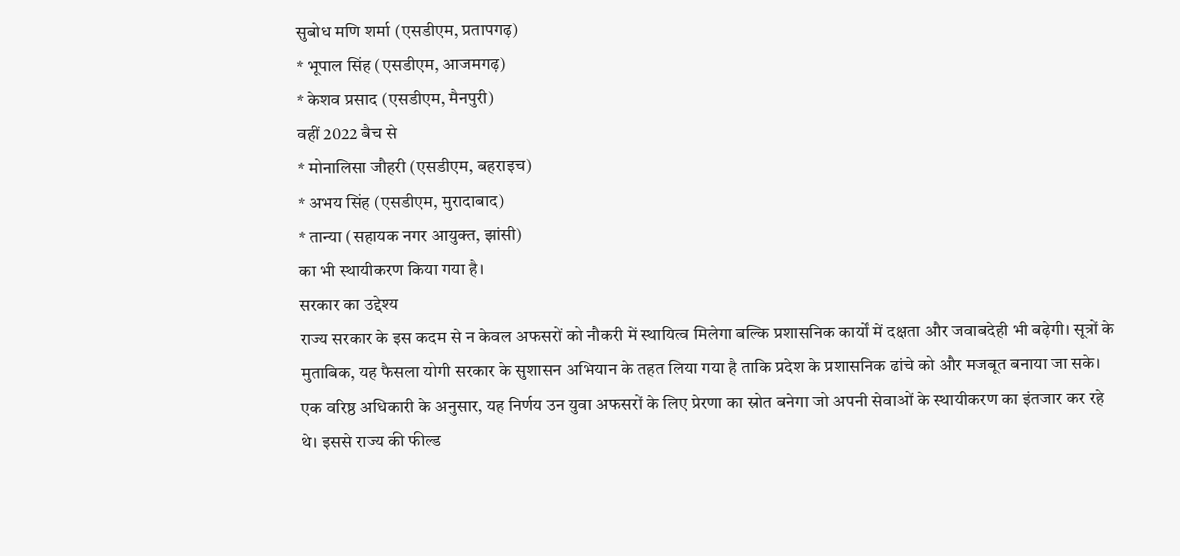सुबोध मणि शर्मा (एसडीएम, प्रतापगढ़)
* भूपाल सिंह (एसडीएम, आजमगढ़)
* केशव प्रसाद (एसडीएम, मैनपुरी)
वहीं 2022 बैच से
* मोनालिसा जौहरी (एसडीएम, बहराइच)
* अभय सिंह (एसडीएम, मुरादाबाद)
* तान्या (सहायक नगर आयुक्त, झांसी)
का भी स्थायीकरण किया गया है।
सरकार का उद्देश्य
राज्य सरकार के इस कदम से न केवल अफसरों को नौकरी में स्थायित्व मिलेगा बल्कि प्रशासनिक कार्यों में दक्षता और जवाबदेही भी बढ़ेगी। सूत्रों के मुताबिक, यह फैसला योगी सरकार के सुशासन अभियान के तहत लिया गया है ताकि प्रदेश के प्रशासनिक ढांचे को और मजबूत बनाया जा सके। एक वरिष्ठ अधिकारी के अनुसार, यह निर्णय उन युवा अफसरों के लिए प्रेरणा का स्रोत बनेगा जो अपनी सेवाओं के स्थायीकरण का इंतजार कर रहे थे। इससे राज्य की फील्ड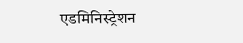एडमिनिस्ट्रेशन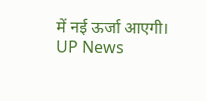में नई ऊर्जा आएगी। UP News